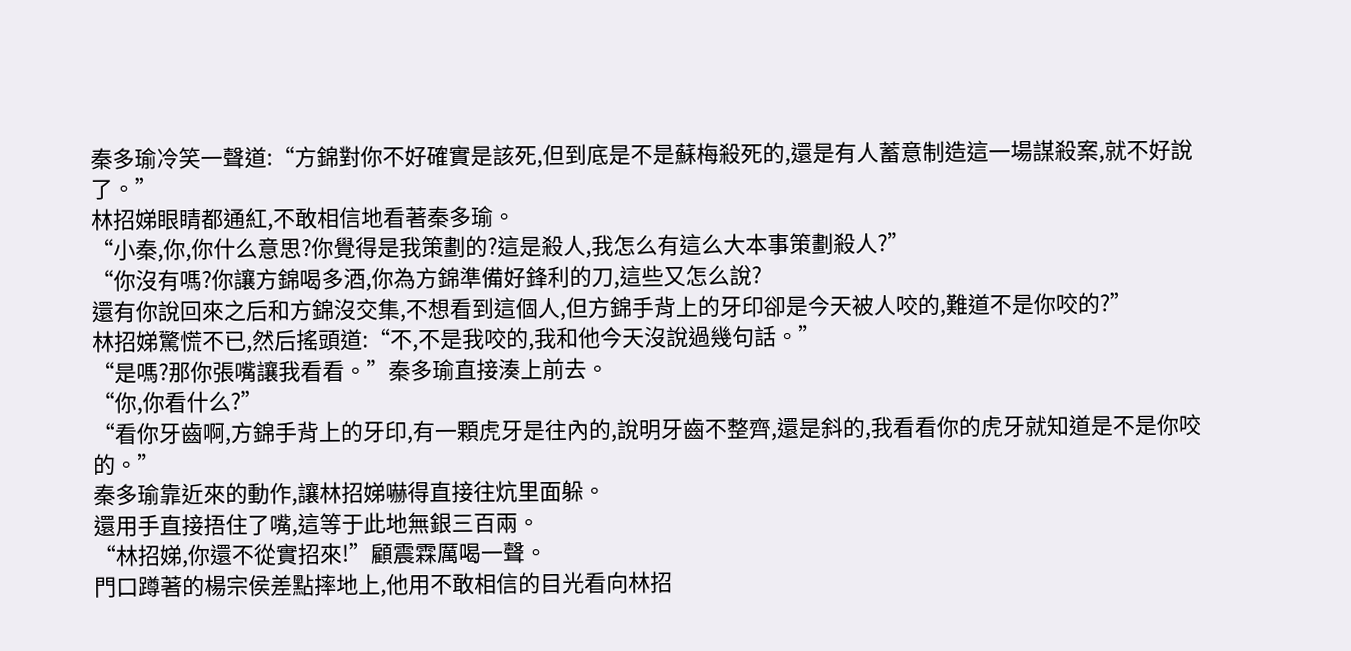秦多瑜冷笑一聲道:“方錦對你不好確實是該死,但到底是不是蘇梅殺死的,還是有人蓄意制造這一場謀殺案,就不好說了。”
林招娣眼睛都通紅,不敢相信地看著秦多瑜。
“小秦,你,你什么意思?你覺得是我策劃的?這是殺人,我怎么有這么大本事策劃殺人?”
“你沒有嗎?你讓方錦喝多酒,你為方錦準備好鋒利的刀,這些又怎么說?
還有你說回來之后和方錦沒交集,不想看到這個人,但方錦手背上的牙印卻是今天被人咬的,難道不是你咬的?”
林招娣驚慌不已,然后搖頭道:“不,不是我咬的,我和他今天沒說過幾句話。”
“是嗎?那你張嘴讓我看看。”秦多瑜直接湊上前去。
“你,你看什么?”
“看你牙齒啊,方錦手背上的牙印,有一顆虎牙是往內的,說明牙齒不整齊,還是斜的,我看看你的虎牙就知道是不是你咬的。”
秦多瑜靠近來的動作,讓林招娣嚇得直接往炕里面躲。
還用手直接捂住了嘴,這等于此地無銀三百兩。
“林招娣,你還不從實招來!”顧震霖厲喝一聲。
門口蹲著的楊宗侯差點摔地上,他用不敢相信的目光看向林招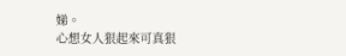娣。
心想女人狠起來可真狠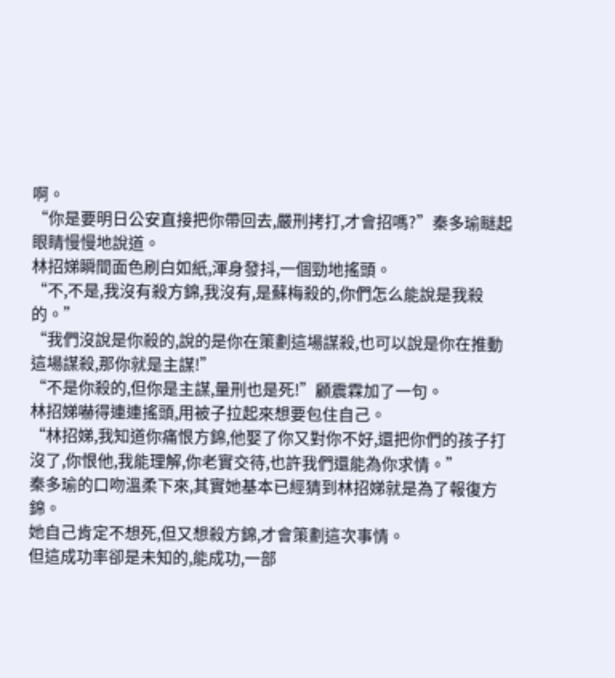啊。
“你是要明日公安直接把你帶回去,嚴刑拷打,才會招嗎?”秦多瑜瞇起眼睛慢慢地說道。
林招娣瞬間面色刷白如紙,渾身發抖,一個勁地搖頭。
“不,不是,我沒有殺方錦,我沒有,是蘇梅殺的,你們怎么能說是我殺的。”
“我們沒說是你殺的,說的是你在策劃這場謀殺,也可以說是你在推動這場謀殺,那你就是主謀!”
“不是你殺的,但你是主謀,量刑也是死!”顧震霖加了一句。
林招娣嚇得連連搖頭,用被子拉起來想要包住自己。
“林招娣,我知道你痛恨方錦,他娶了你又對你不好,還把你們的孩子打沒了,你恨他,我能理解,你老實交待,也許我們還能為你求情。”
秦多瑜的口吻溫柔下來,其實她基本已經猜到林招娣就是為了報復方錦。
她自己肯定不想死,但又想殺方錦,才會策劃這次事情。
但這成功率卻是未知的,能成功,一部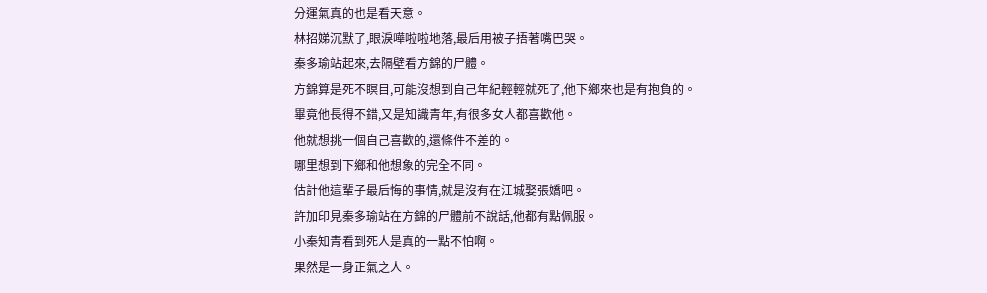分運氣真的也是看天意。
林招娣沉默了,眼淚嘩啦啦地落,最后用被子捂著嘴巴哭。
秦多瑜站起來,去隔壁看方錦的尸體。
方錦算是死不瞑目,可能沒想到自己年紀輕輕就死了,他下鄉來也是有抱負的。
畢竟他長得不錯,又是知識青年,有很多女人都喜歡他。
他就想挑一個自己喜歡的,還條件不差的。
哪里想到下鄉和他想象的完全不同。
估計他這輩子最后悔的事情,就是沒有在江城娶張嬌吧。
許加印見秦多瑜站在方錦的尸體前不說話,他都有點佩服。
小秦知青看到死人是真的一點不怕啊。
果然是一身正氣之人。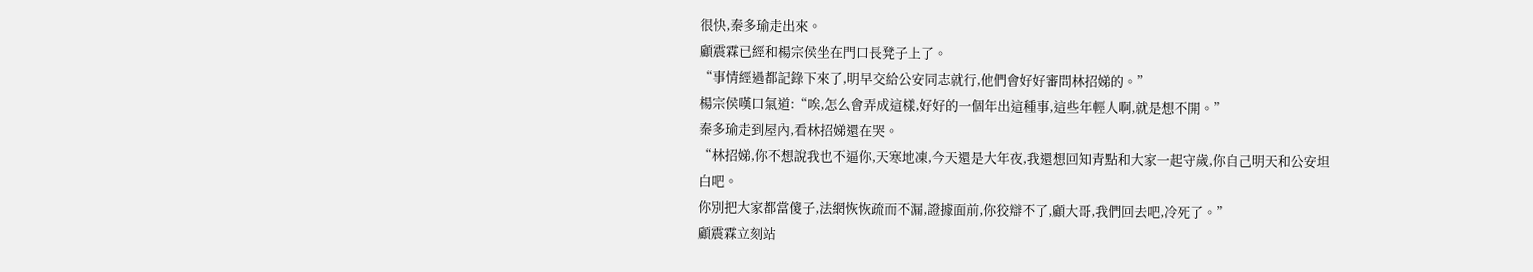很快,秦多瑜走出來。
顧震霖已經和楊宗侯坐在門口長凳子上了。
“事情經過都記錄下來了,明早交給公安同志就行,他們會好好審問林招娣的。”
楊宗侯嘆口氣道:“唉,怎么會弄成這樣,好好的一個年出這種事,這些年輕人啊,就是想不開。”
秦多瑜走到屋內,看林招娣還在哭。
“林招娣,你不想說我也不逼你,天寒地凍,今天還是大年夜,我還想回知青點和大家一起守歲,你自己明天和公安坦白吧。
你別把大家都當傻子,法網恢恢疏而不漏,證據面前,你狡辯不了,顧大哥,我們回去吧,冷死了。”
顧震霖立刻站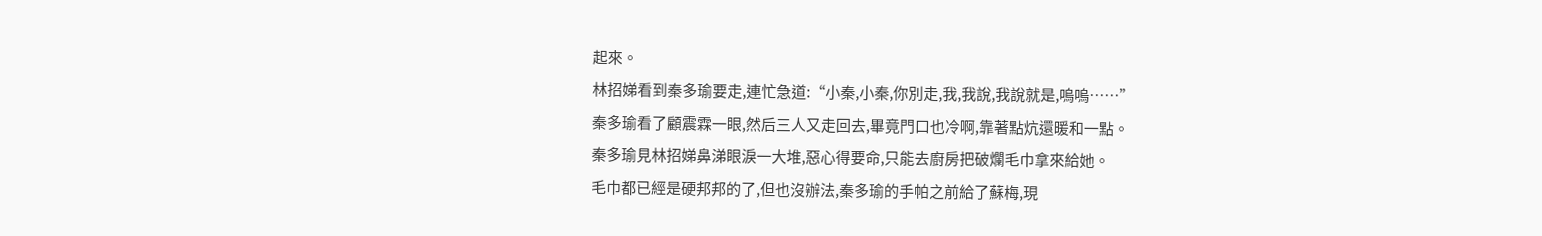起來。
林招娣看到秦多瑜要走,連忙急道:“小秦,小秦,你別走,我,我說,我說就是,嗚嗚……”
秦多瑜看了顧震霖一眼,然后三人又走回去,畢竟門口也冷啊,靠著點炕還暖和一點。
秦多瑜見林招娣鼻涕眼淚一大堆,惡心得要命,只能去廚房把破爛毛巾拿來給她。
毛巾都已經是硬邦邦的了,但也沒辦法,秦多瑜的手帕之前給了蘇梅,現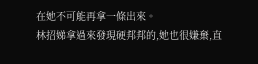在她不可能再拿一條出來。
林招娣拿過來發現硬邦邦的,她也很嫌棄,直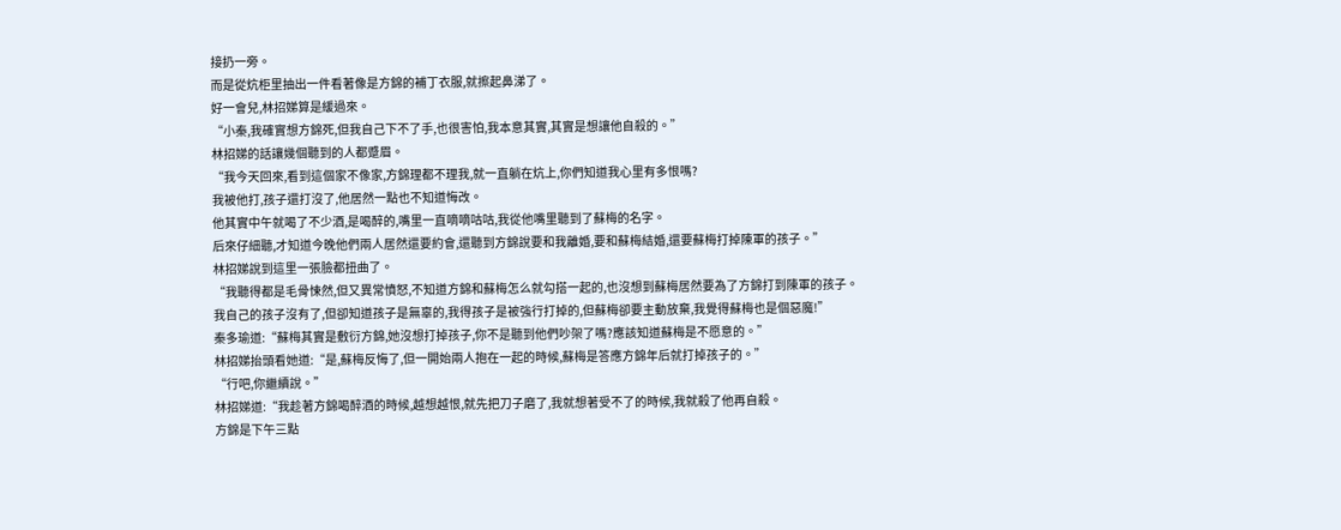接扔一旁。
而是從炕柜里抽出一件看著像是方錦的補丁衣服,就擦起鼻涕了。
好一會兒,林招娣算是緩過來。
“小秦,我確實想方錦死,但我自己下不了手,也很害怕,我本意其實,其實是想讓他自殺的。”
林招娣的話讓幾個聽到的人都蹙眉。
“我今天回來,看到這個家不像家,方錦理都不理我,就一直躺在炕上,你們知道我心里有多恨嗎?
我被他打,孩子還打沒了,他居然一點也不知道悔改。
他其實中午就喝了不少酒,是喝醉的,嘴里一直嘀嘀咕咕,我從他嘴里聽到了蘇梅的名字。
后來仔細聽,才知道今晚他們兩人居然還要約會,還聽到方錦說要和我離婚,要和蘇梅結婚,還要蘇梅打掉陳軍的孩子。”
林招娣說到這里一張臉都扭曲了。
“我聽得都是毛骨悚然,但又異常憤怒,不知道方錦和蘇梅怎么就勾搭一起的,也沒想到蘇梅居然要為了方錦打到陳軍的孩子。
我自己的孩子沒有了,但卻知道孩子是無辜的,我得孩子是被強行打掉的,但蘇梅卻要主動放棄,我覺得蘇梅也是個惡魔!”
秦多瑜道:“蘇梅其實是敷衍方錦,她沒想打掉孩子,你不是聽到他們吵架了嗎?應該知道蘇梅是不愿意的。”
林招娣抬頭看她道:“是,蘇梅反悔了,但一開始兩人抱在一起的時候,蘇梅是答應方錦年后就打掉孩子的。”
“行吧,你繼續說。”
林招娣道:“我趁著方錦喝醉酒的時候,越想越恨,就先把刀子磨了,我就想著受不了的時候,我就殺了他再自殺。
方錦是下午三點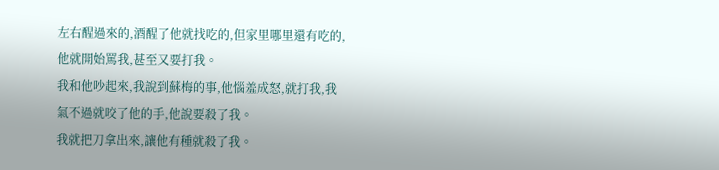左右醒過來的,酒醒了他就找吃的,但家里哪里還有吃的,他就開始罵我,甚至又要打我。
我和他吵起來,我說到蘇梅的事,他惱羞成怒,就打我,我氣不過就咬了他的手,他說要殺了我。
我就把刀拿出來,讓他有種就殺了我。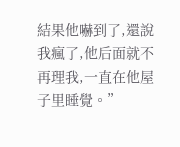結果他嚇到了,還說我瘋了,他后面就不再理我,一直在他屋子里睡覺。”